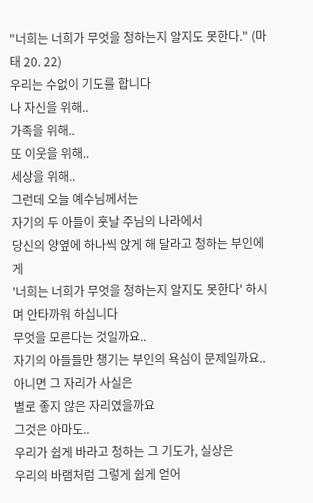"너희는 너희가 무엇을 청하는지 알지도 못한다." (마태 20. 22)
우리는 수없이 기도를 합니다
나 자신을 위해..
가족을 위해..
또 이웃을 위해..
세상을 위해..
그런데 오늘 예수님께서는
자기의 두 아들이 훗날 주님의 나라에서
당신의 양옆에 하나씩 앉게 해 달라고 청하는 부인에게
'너희는 너희가 무엇을 청하는지 알지도 못한다' 하시며 안타까워 하십니다
무엇을 모른다는 것일까요..
자기의 아들들만 챙기는 부인의 욕심이 문제일까요..
아니면 그 자리가 사실은
별로 좋지 않은 자리였을까요
그것은 아마도..
우리가 쉽게 바라고 청하는 그 기도가, 실상은
우리의 바램처럼 그렇게 쉽게 얻어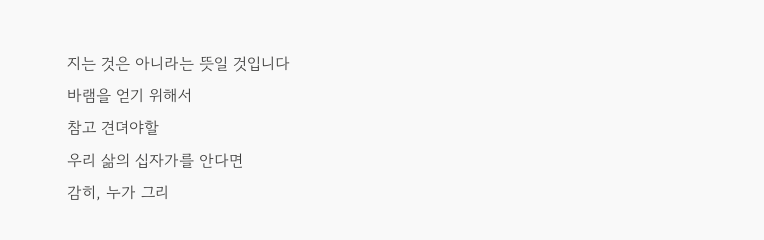지는 것은 아니라는 뜻일 것입니다
바램을 얻기 위해서
참고 견뎌야할
우리 삶의 십자가를 안다면
감히, 누가 그리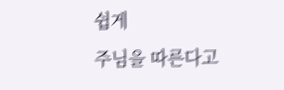쉽게
주님을 따른다고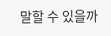말할 수 있을까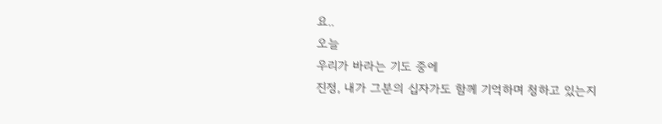요..
오늘
우리가 바라는 기도 중에
진정, 내가 그분의 십자가도 함께 기억하며 청하고 있는지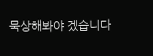묵상해봐야 겠습니다